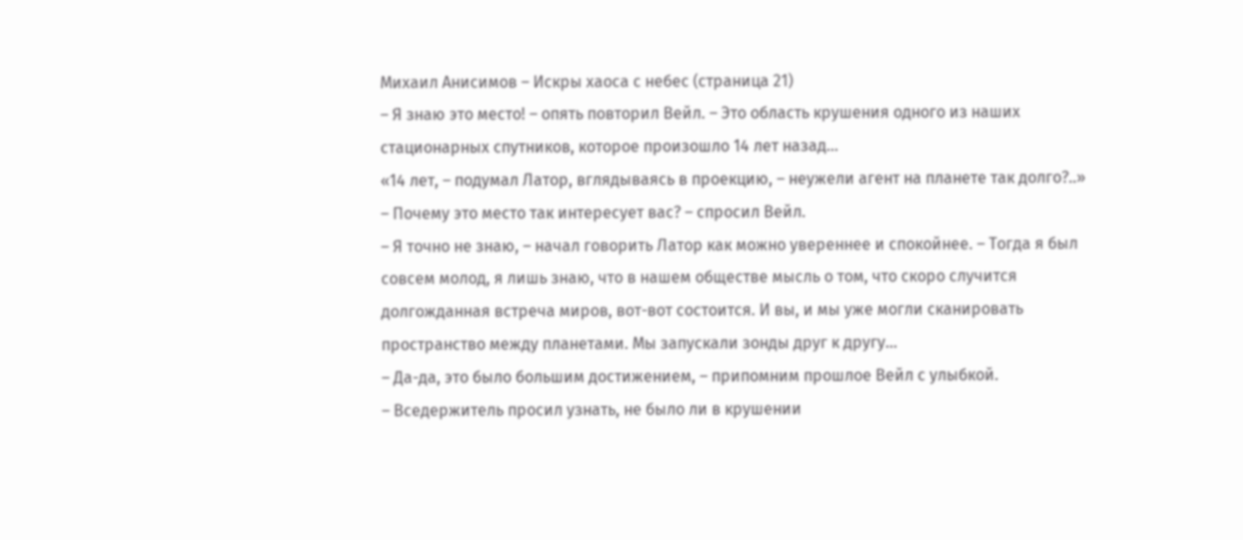Михаил Анисимов – Искры хаоса с небес (страница 21)
– Я знаю это место! – опять повторил Вейл. – Это область крушения одного из наших стационарных спутников, которое произошло 14 лет назад…
«14 лет, – подумал Латор, вглядываясь в проекцию, – неужели агент на планете так долго?..»
– Почему это место так интересует вас? – спросил Вейл.
– Я точно не знаю, – начал говорить Латор как можно увереннее и спокойнее. – Тогда я был совсем молод, я лишь знаю, что в нашем обществе мысль о том, что скоро случится долгожданная встреча миров, вот-вот состоится. И вы, и мы уже могли сканировать пространство между планетами. Мы запускали зонды друг к другу…
– Да-да, это было большим достижением, – припомним прошлое Вейл с улыбкой.
– Вседержитель просил узнать, не было ли в крушении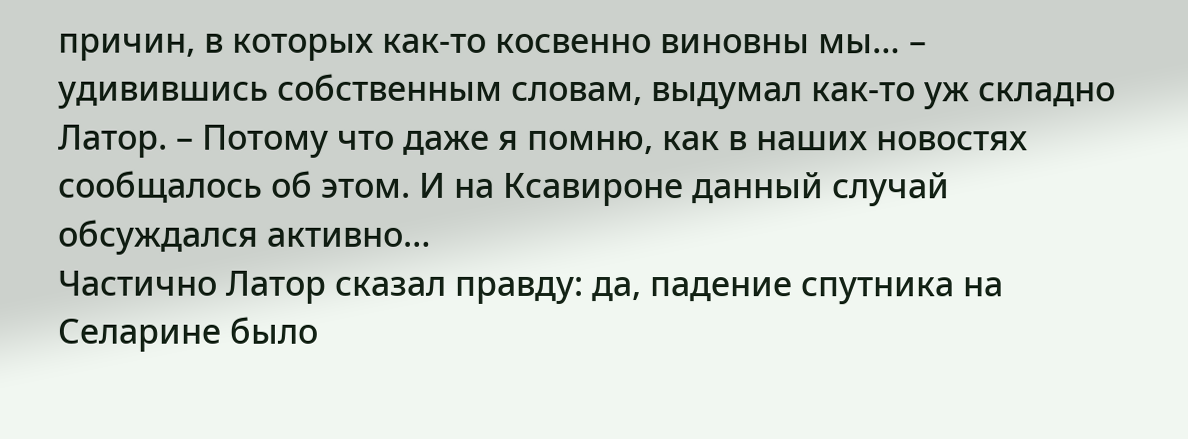причин, в которых как-то косвенно виновны мы… – удивившись собственным словам, выдумал как-то уж складно Латор. – Потому что даже я помню, как в наших новостях сообщалось об этом. И на Ксавироне данный случай обсуждался активно…
Частично Латор сказал правду: да, падение спутника на Селарине было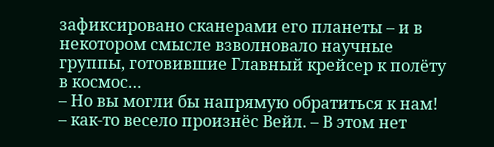зафиксировано сканерами его планеты – и в некотором смысле взволновало научные группы, готовившие Главный крейсер к полёту в космос…
– Но вы могли бы напрямую обратиться к нам! – как-то весело произнёс Вейл. – В этом нет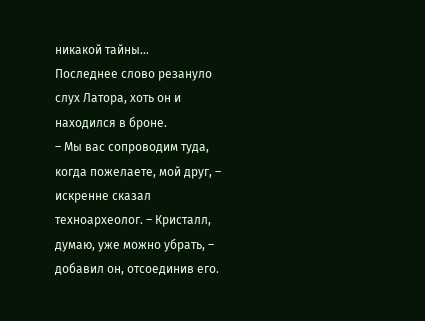никакой тайны…
Последнее слово резануло слух Латора, хоть он и находился в броне.
– Мы вас сопроводим туда, когда пожелаете, мой друг, – искренне сказал техноархеолог. – Кристалл, думаю, уже можно убрать, – добавил он, отсоединив его.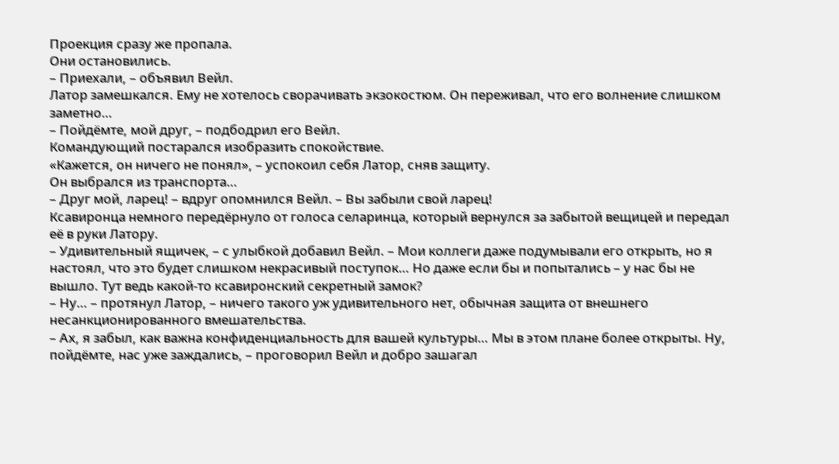Проекция сразу же пропала.
Они остановились.
– Приехали, – объявил Вейл.
Латор замешкался. Ему не хотелось сворачивать экзокостюм. Он переживал, что его волнение слишком заметно…
– Пойдёмте, мой друг, – подбодрил его Вейл.
Командующий постарался изобразить спокойствие.
«Кажется, он ничего не понял», – успокоил себя Латор, сняв защиту.
Он выбрался из транспорта…
– Друг мой, ларец! – вдруг опомнился Вейл. – Вы забыли свой ларец!
Ксавиронца немного передёрнуло от голоса селаринца, который вернулся за забытой вещицей и передал её в руки Латору.
– Удивительный ящичек, – с улыбкой добавил Вейл. – Мои коллеги даже подумывали его открыть, но я настоял, что это будет слишком некрасивый поступок… Но даже если бы и попытались – у нас бы не вышло. Тут ведь какой-то ксавиронский секретный замок?
– Ну… – протянул Латор, – ничего такого уж удивительного нет, обычная защита от внешнего несанкционированного вмешательства.
– Ах, я забыл, как важна конфиденциальность для вашей культуры… Мы в этом плане более открыты. Ну, пойдёмте, нас уже заждались, – проговорил Вейл и добро зашагал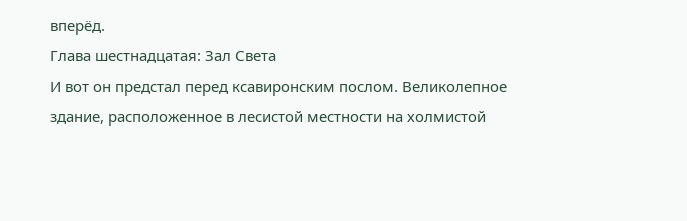вперёд.
Глава шестнадцатая: Зал Света
И вот он предстал перед ксавиронским послом. Великолепное здание, расположенное в лесистой местности на холмистой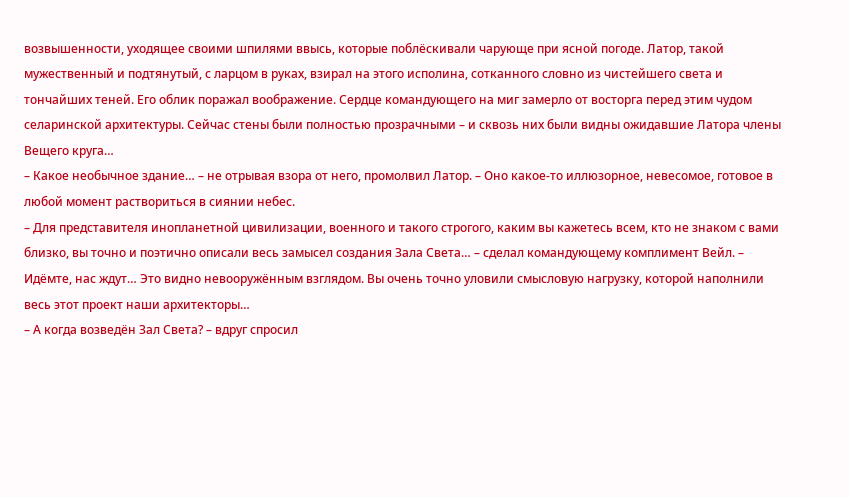возвышенности, уходящее своими шпилями ввысь, которые поблёскивали чарующе при ясной погоде. Латор, такой мужественный и подтянутый, с ларцом в руках, взирал на этого исполина, сотканного словно из чистейшего света и тончайших теней. Его облик поражал воображение. Сердце командующего на миг замерло от восторга перед этим чудом селаринской архитектуры. Сейчас стены были полностью прозрачными – и сквозь них были видны ожидавшие Латора члены Вещего круга…
– Какое необычное здание… – не отрывая взора от него, промолвил Латор. – Оно какое-то иллюзорное, невесомое, готовое в любой момент раствориться в сиянии небес.
– Для представителя инопланетной цивилизации, военного и такого строгого, каким вы кажетесь всем, кто не знаком с вами близко, вы точно и поэтично описали весь замысел создания Зала Света… – сделал командующему комплимент Вейл. – Идёмте, нас ждут… Это видно невооружённым взглядом. Вы очень точно уловили смысловую нагрузку, которой наполнили весь этот проект наши архитекторы…
– А когда возведён Зал Света? – вдруг спросил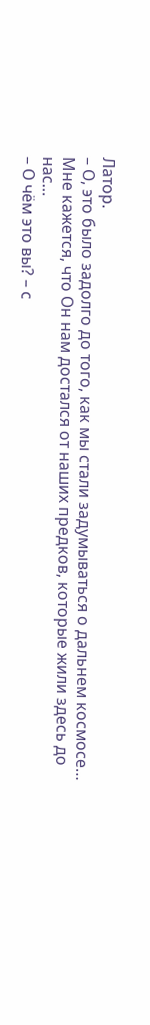Латор.
– О, это было задолго до того, как мы стали задумываться о дальнем космосе… Мне кажется, что Он нам достался от наших предков, которые жили здесь до нас…
– О чём это вы? – с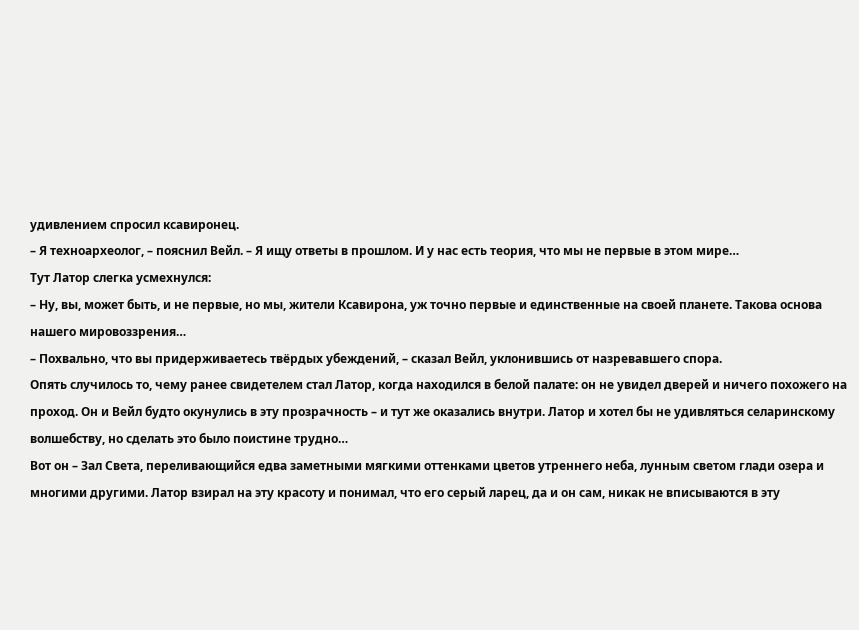удивлением спросил ксавиронец.
– Я техноархеолог, – пояснил Вейл. – Я ищу ответы в прошлом. И у нас есть теория, что мы не первые в этом мире…
Тут Латор слегка усмехнулся:
– Ну, вы, может быть, и не первые, но мы, жители Ксавирона, уж точно первые и единственные на своей планете. Такова основа нашего мировоззрения…
– Похвально, что вы придерживаетесь твёрдых убеждений, – сказал Вейл, уклонившись от назревавшего спора.
Опять случилось то, чему ранее свидетелем стал Латор, когда находился в белой палате: он не увидел дверей и ничего похожего на проход. Он и Вейл будто окунулись в эту прозрачность – и тут же оказались внутри. Латор и хотел бы не удивляться селаринскому волшебству, но сделать это было поистине трудно…
Вот он – Зал Света, переливающийся едва заметными мягкими оттенками цветов утреннего неба, лунным светом глади озера и многими другими. Латор взирал на эту красоту и понимал, что его серый ларец, да и он сам, никак не вписываются в эту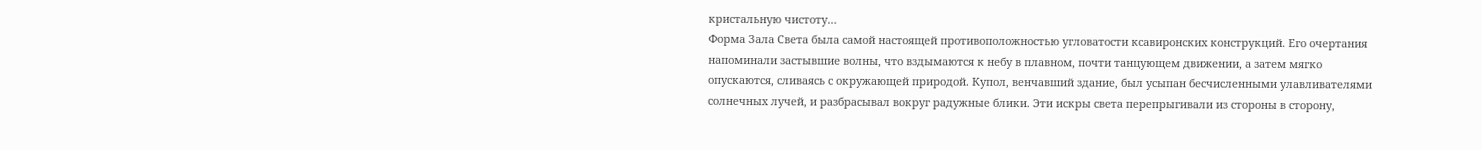кристальную чистоту…
Форма Зала Света была самой настоящей противоположностью угловатости ксавиронских конструкций. Его очертания напоминали застывшие волны, что вздымаются к небу в плавном, почти танцующем движении, а затем мягко опускаются, сливаясь с окружающей природой. Купол, венчавший здание, был усыпан бесчисленными улавливателями солнечных лучей, и разбрасывал вокруг радужные блики. Эти искры света перепрыгивали из стороны в сторону,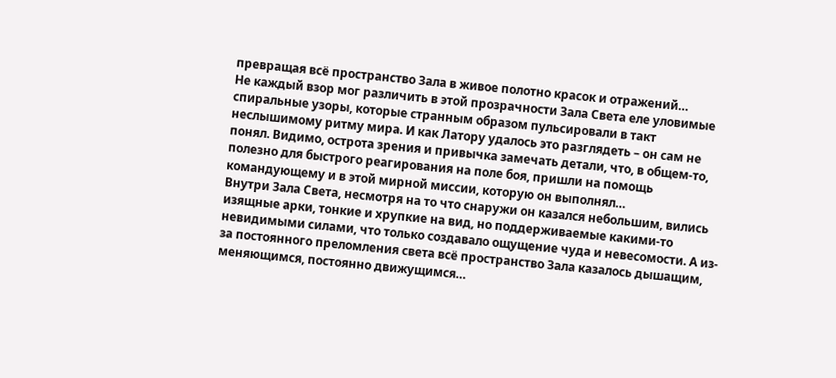превращая всё пространство Зала в живое полотно красок и отражений…
Не каждый взор мог различить в этой прозрачности Зала Света еле уловимые спиральные узоры, которые странным образом пульсировали в такт неслышимому ритму мира. И как Латору удалось это разглядеть – он сам не понял. Видимо, острота зрения и привычка замечать детали, что, в общем-то, полезно для быстрого реагирования на поле боя, пришли на помощь командующему и в этой мирной миссии, которую он выполнял…
Внутри Зала Света, несмотря на то что снаружи он казался небольшим, вились изящные арки, тонкие и хрупкие на вид, но поддерживаемые какими-то невидимыми силами, что только создавало ощущение чуда и невесомости. А из-за постоянного преломления света всё пространство Зала казалось дышащим, меняющимся, постоянно движущимся…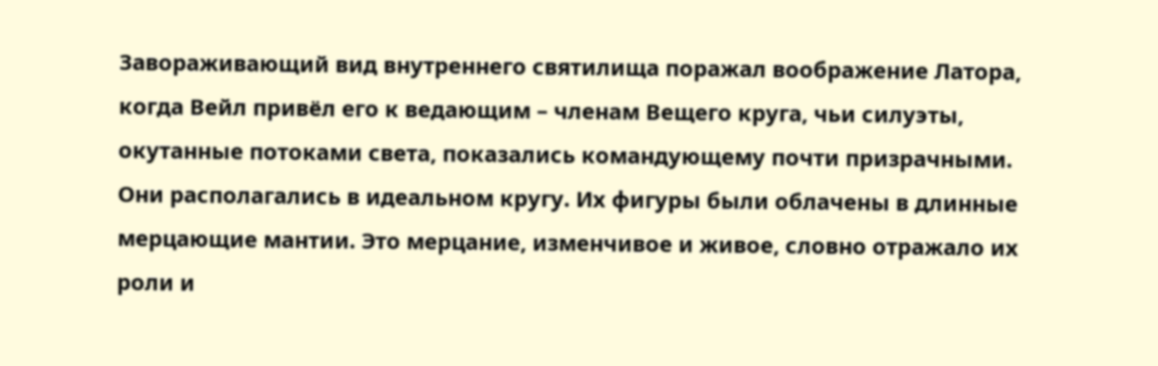Завораживающий вид внутреннего святилища поражал воображение Латора, когда Вейл привёл его к ведающим – членам Вещего круга, чьи силуэты, окутанные потоками света, показались командующему почти призрачными. Они располагались в идеальном кругу. Их фигуры были облачены в длинные мерцающие мантии. Это мерцание, изменчивое и живое, словно отражало их роли и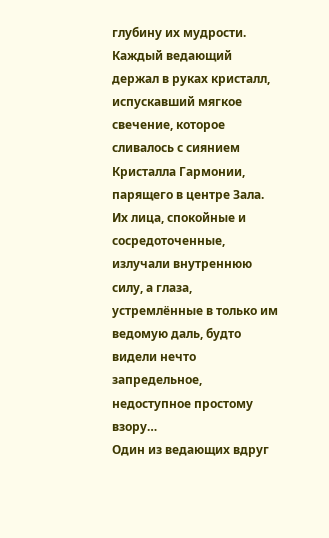глубину их мудрости. Каждый ведающий держал в руках кристалл, испускавший мягкое свечение, которое сливалось с сиянием Кристалла Гармонии, парящего в центре Зала. Их лица, спокойные и сосредоточенные, излучали внутреннюю силу, а глаза, устремлённые в только им ведомую даль, будто видели нечто запредельное, недоступное простому взору…
Один из ведающих вдруг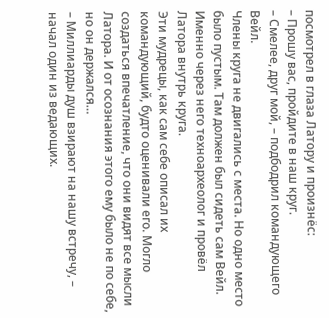посмотрел в глаза Латору и произнёс:
– Прошу вас, пройдите в наш круг.
– Смелее, друг мой, – подбодрил командующего Вейл.
Члены круга не двигались с места. Но одно место было пустым. Там должен был сидеть сам Вейл. Именно через него техноархеолог и провёл Латора внутрь круга.
Эти мудрецы, как сам себе описал их командующий, будто оценивали его. Могло создаться впечатление, что они видят все мысли Латора. И от осознания этого ему было не по себе, но он держался…
– Миллиарды душ взирают на нашу встречу, – начал один из ведающих.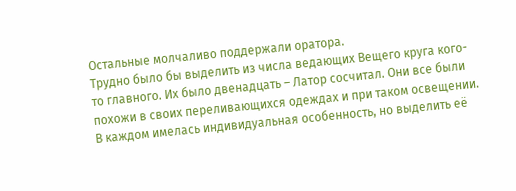Остальные молчаливо поддержали оратора.
Трудно было бы выделить из числа ведающих Вещего круга кого-то главного. Их было двенадцать – Латор сосчитал. Они все были похожи в своих переливающихся одеждах и при таком освещении. В каждом имелась индивидуальная особенность, но выделить её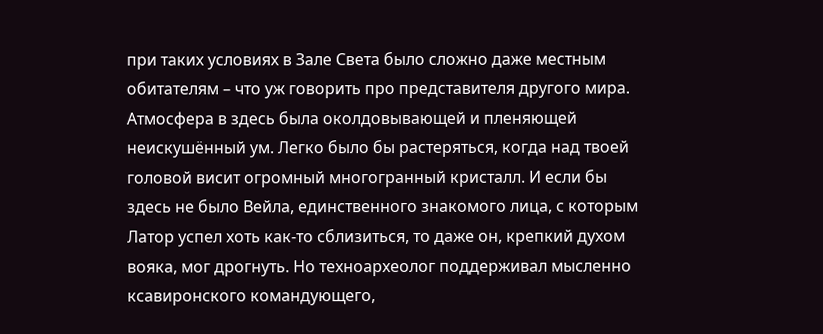при таких условиях в Зале Света было сложно даже местным обитателям – что уж говорить про представителя другого мира. Атмосфера в здесь была околдовывающей и пленяющей неискушённый ум. Легко было бы растеряться, когда над твоей головой висит огромный многогранный кристалл. И если бы здесь не было Вейла, единственного знакомого лица, с которым Латор успел хоть как-то сблизиться, то даже он, крепкий духом вояка, мог дрогнуть. Но техноархеолог поддерживал мысленно ксавиронского командующего,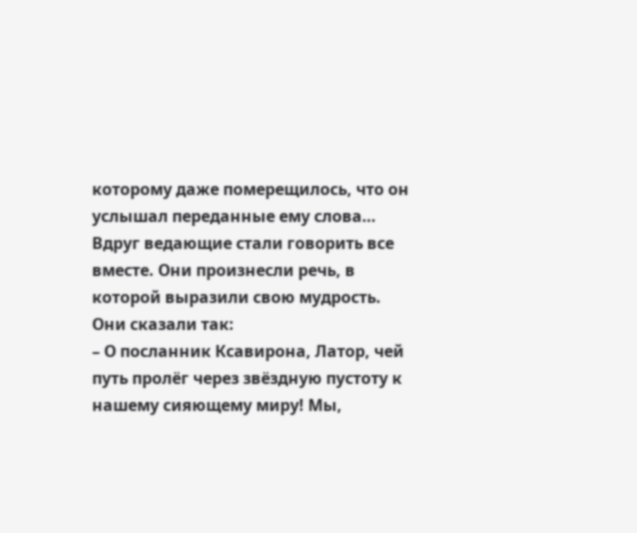которому даже померещилось, что он услышал переданные ему слова…
Вдруг ведающие стали говорить все вместе. Они произнесли речь, в которой выразили свою мудрость.
Они сказали так:
– О посланник Ксавирона, Латор, чей путь пролёг через звёздную пустоту к нашему сияющему миру! Мы,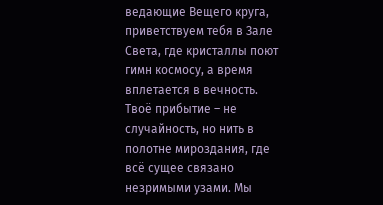ведающие Вещего круга, приветствуем тебя в Зале Света, где кристаллы поют гимн космосу, а время вплетается в вечность. Твоё прибытие – не случайность, но нить в полотне мироздания, где всё сущее связано незримыми узами. Мы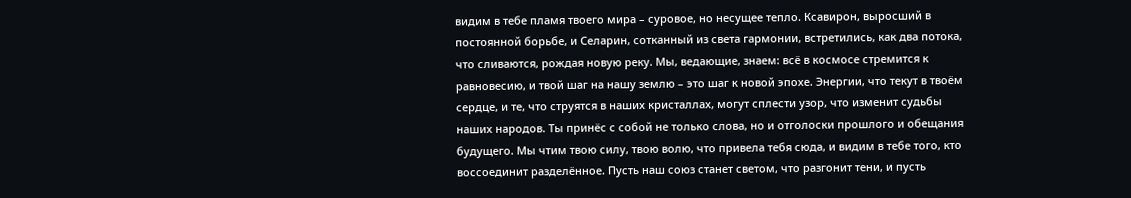видим в тебе пламя твоего мира – суровое, но несущее тепло. Ксавирон, выросший в постоянной борьбе, и Селарин, сотканный из света гармонии, встретились, как два потока, что сливаются, рождая новую реку. Мы, ведающие, знаем: всё в космосе стремится к равновесию, и твой шаг на нашу землю – это шаг к новой эпохе. Энергии, что текут в твоём сердце, и те, что струятся в наших кристаллах, могут сплести узор, что изменит судьбы наших народов. Ты принёс с собой не только слова, но и отголоски прошлого и обещания будущего. Мы чтим твою силу, твою волю, что привела тебя сюда, и видим в тебе того, кто воссоединит разделённое. Пусть наш союз станет светом, что разгонит тени, и пусть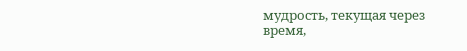мудрость, текущая через время,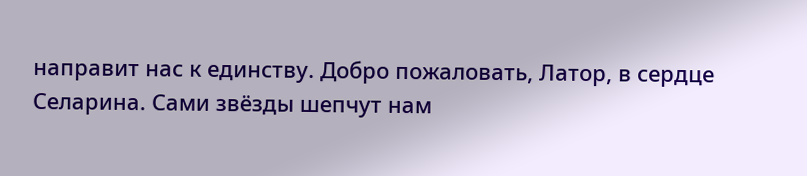направит нас к единству. Добро пожаловать, Латор, в сердце Селарина. Сами звёзды шепчут нам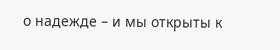о надежде – и мы открыты к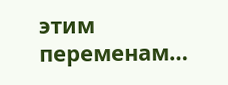этим переменам…